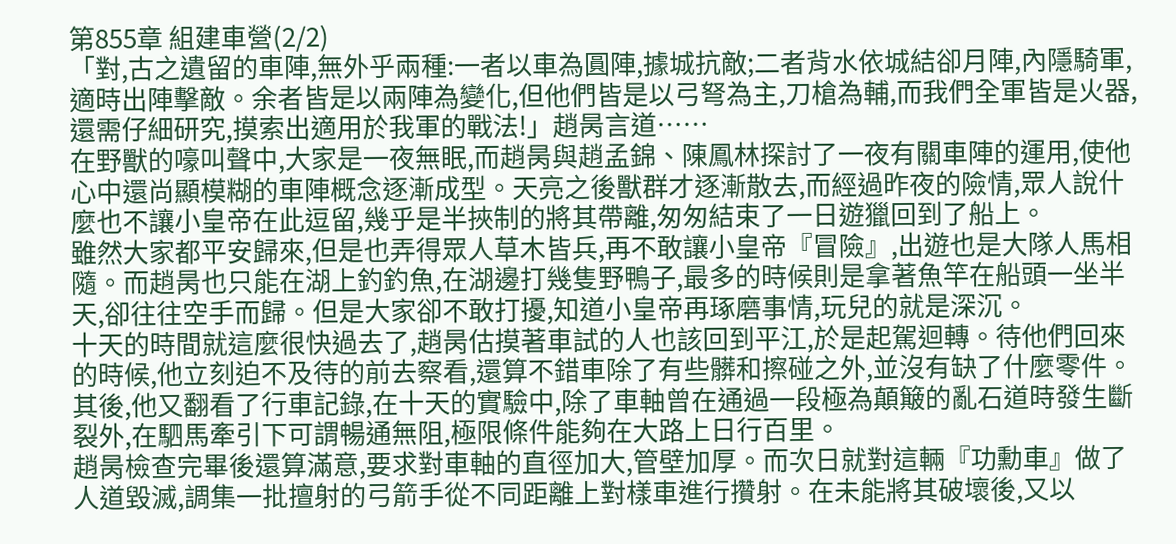第855章 組建車營(2/2)
「對,古之遺留的車陣,無外乎兩種:一者以車為圓陣,據城抗敵;二者背水依城結卻月陣,內隱騎軍,適時出陣擊敵。余者皆是以兩陣為變化,但他們皆是以弓弩為主,刀槍為輔,而我們全軍皆是火器,還需仔細研究,摸索出適用於我軍的戰法!」趙昺言道……
在野獸的嚎叫聲中,大家是一夜無眠,而趙昺與趙孟錦、陳鳳林探討了一夜有關車陣的運用,使他心中還尚顯模糊的車陣概念逐漸成型。天亮之後獸群才逐漸散去,而經過昨夜的險情,眾人說什麼也不讓小皇帝在此逗留,幾乎是半挾制的將其帶離,匆匆結束了一日遊獵回到了船上。
雖然大家都平安歸來,但是也弄得眾人草木皆兵,再不敢讓小皇帝『冒險』,出遊也是大隊人馬相隨。而趙昺也只能在湖上釣釣魚,在湖邊打幾隻野鴨子,最多的時候則是拿著魚竿在船頭一坐半天,卻往往空手而歸。但是大家卻不敢打擾,知道小皇帝再琢磨事情,玩兒的就是深沉。
十天的時間就這麼很快過去了,趙昺估摸著車試的人也該回到平江,於是起駕迴轉。待他們回來的時候,他立刻迫不及待的前去察看,還算不錯車除了有些髒和擦碰之外,並沒有缺了什麼零件。其後,他又翻看了行車記錄,在十天的實驗中,除了車軸曾在通過一段極為顛簸的亂石道時發生斷裂外,在駟馬牽引下可謂暢通無阻,極限條件能夠在大路上日行百里。
趙昺檢查完畢後還算滿意,要求對車軸的直徑加大,管壁加厚。而次日就對這輛『功勳車』做了人道毀滅,調集一批擅射的弓箭手從不同距離上對樣車進行攢射。在未能將其破壞後,又以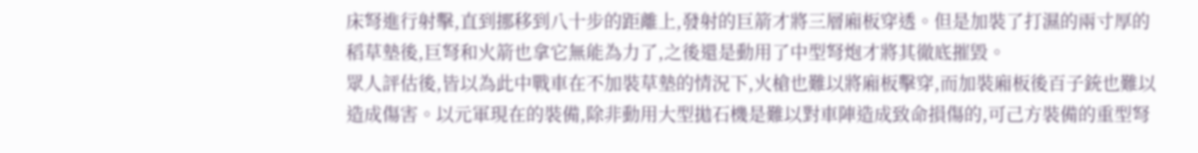床弩進行射擊,直到挪移到八十步的距離上,發射的巨箭才將三層廂板穿透。但是加裝了打濕的兩寸厚的稻草墊後,巨弩和火箭也拿它無能為力了,之後還是動用了中型弩炮才將其徹底摧毀。
眾人評估後,皆以為此中戰車在不加裝草墊的情況下,火槍也難以將廂板擊穿,而加裝廂板後百子銃也難以造成傷害。以元軍現在的裝備,除非動用大型拋石機是難以對車陣造成致命損傷的,可己方裝備的重型弩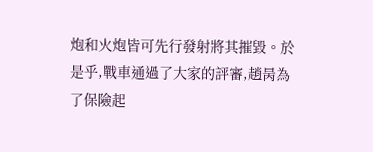炮和火炮皆可先行發射將其摧毀。於是乎,戰車通過了大家的評審,趙昺為了保險起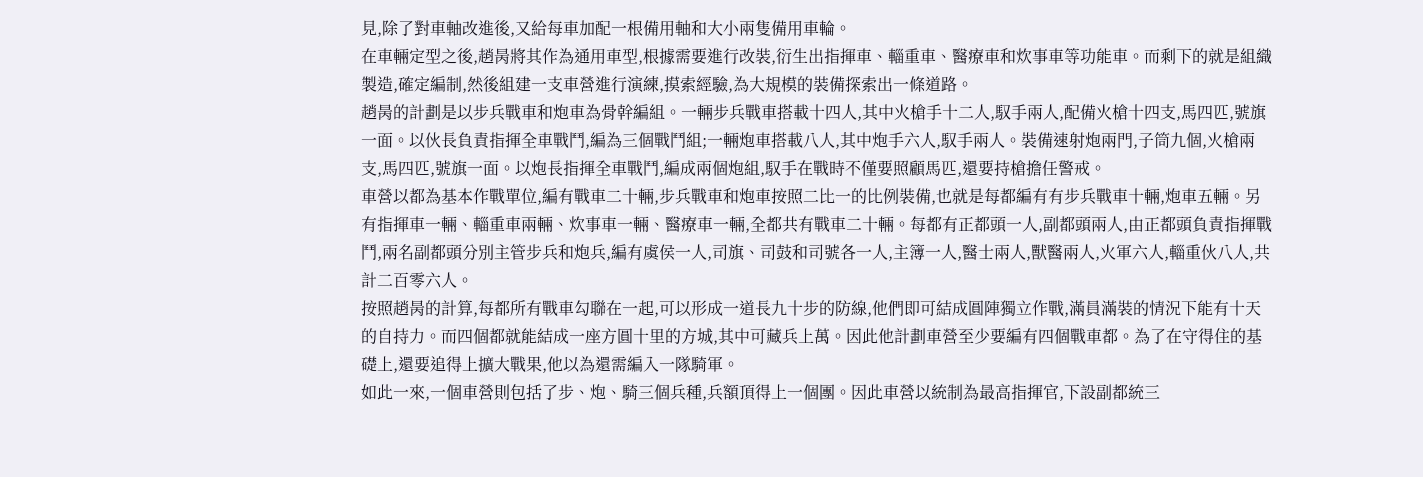見,除了對車軸改進後,又給每車加配一根備用軸和大小兩隻備用車輪。
在車輛定型之後,趙昺將其作為通用車型,根據需要進行改裝,衍生出指揮車、輜重車、醫療車和炊事車等功能車。而剩下的就是組織製造,確定編制,然後組建一支車營進行演練,摸索經驗,為大規模的裝備探索出一條道路。
趙昺的計劃是以步兵戰車和炮車為骨幹編組。一輛步兵戰車搭載十四人,其中火槍手十二人,馭手兩人,配備火槍十四支,馬四匹,號旗一面。以伙長負責指揮全車戰鬥,編為三個戰鬥組;一輛炮車搭載八人,其中炮手六人,馭手兩人。裝備速射炮兩門,子筒九個,火槍兩支,馬四匹,號旗一面。以炮長指揮全車戰鬥,編成兩個炮組,馭手在戰時不僅要照顧馬匹,還要持槍擔任警戒。
車營以都為基本作戰單位,編有戰車二十輛,步兵戰車和炮車按照二比一的比例裝備,也就是每都編有有步兵戰車十輛,炮車五輛。另有指揮車一輛、輜重車兩輛、炊事車一輛、醫療車一輛,全都共有戰車二十輛。每都有正都頭一人,副都頭兩人,由正都頭負責指揮戰鬥,兩名副都頭分別主管步兵和炮兵,編有虞侯一人,司旗、司鼓和司號各一人,主簿一人,醫士兩人,獸醫兩人,火軍六人,輜重伙八人,共計二百零六人。
按照趙昺的計算,每都所有戰車勾聯在一起,可以形成一道長九十步的防線,他們即可結成圓陣獨立作戰,滿員滿裝的情況下能有十天的自持力。而四個都就能結成一座方圓十里的方城,其中可藏兵上萬。因此他計劃車營至少要編有四個戰車都。為了在守得住的基礎上,還要追得上擴大戰果,他以為還需編入一隊騎軍。
如此一來,一個車營則包括了步、炮、騎三個兵種,兵額頂得上一個團。因此車營以統制為最高指揮官,下設副都統三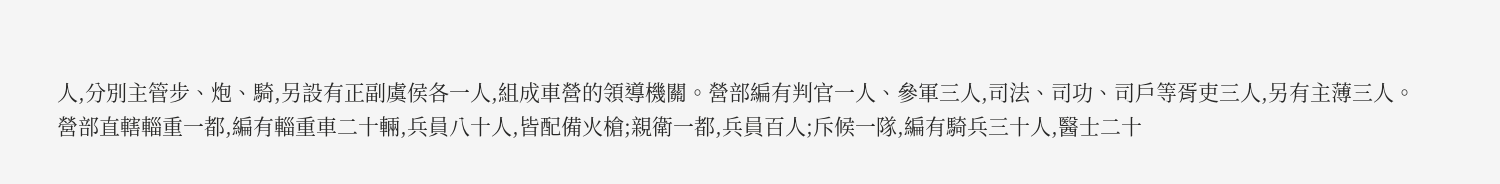人,分別主管步、炮、騎,另設有正副虞侯各一人,組成車營的領導機關。營部編有判官一人、參軍三人,司法、司功、司戶等胥吏三人,另有主薄三人。
營部直轄輜重一都,編有輜重車二十輛,兵員八十人,皆配備火槍;親衛一都,兵員百人;斥候一隊,編有騎兵三十人,醫士二十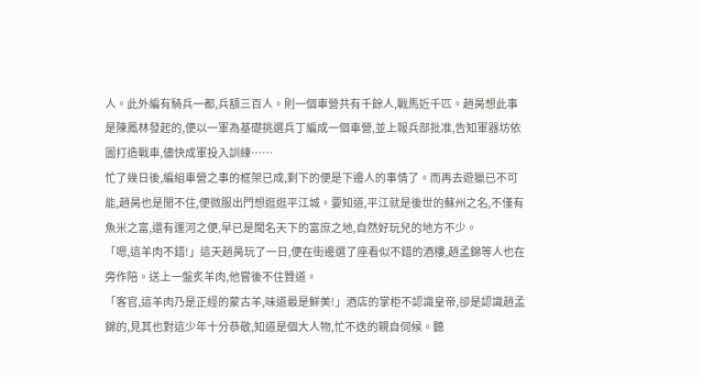人。此外編有騎兵一都,兵額三百人。則一個車營共有千餘人,戰馬近千匹。趙昺想此事是陳鳳林發起的,便以一軍為基礎挑選兵丁編成一個車營,並上報兵部批准,告知軍器坊依圖打造戰車,儘快成軍投入訓練……
忙了幾日後,編組車營之事的框架已成,剩下的便是下邊人的事情了。而再去遊獵已不可能,趙昺也是閒不住,便微服出門想逛逛平江城。要知道,平江就是後世的蘇州之名,不僅有魚米之富,還有運河之便,早已是聞名天下的富庶之地,自然好玩兒的地方不少。
「嗯,這羊肉不錯!」這天趙昺玩了一日,便在街邊選了座看似不錯的酒樓,趙孟錦等人也在旁作陪。送上一盤炙羊肉,他嘗後不住贊道。
「客官,這羊肉乃是正經的蒙古羊,味道最是鮮美!」酒店的掌柜不認識皇帝,卻是認識趙孟錦的,見其也對這少年十分恭敬,知道是個大人物,忙不迭的親自伺候。聽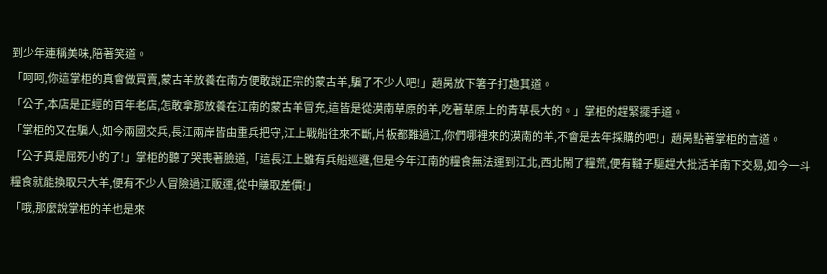到少年連稱美味,陪著笑道。
「呵呵,你這掌柜的真會做買賣,蒙古羊放養在南方便敢說正宗的蒙古羊,騙了不少人吧!」趙昺放下箸子打趣其道。
「公子,本店是正經的百年老店,怎敢拿那放養在江南的蒙古羊冒充,這皆是從漠南草原的羊,吃著草原上的青草長大的。」掌柜的趕緊擺手道。
「掌柜的又在騙人,如今兩國交兵,長江兩岸皆由重兵把守,江上戰船往來不斷,片板都難過江,你們哪裡來的漠南的羊,不會是去年採購的吧!」趙昺點著掌柜的言道。
「公子真是屈死小的了!」掌柜的聽了哭喪著臉道,「這長江上雖有兵船巡邏,但是今年江南的糧食無法運到江北,西北鬧了糧荒,便有韃子驅趕大批活羊南下交易,如今一斗糧食就能換取只大羊,便有不少人冒險過江販運,從中賺取差價!」
「哦,那麼說掌柜的羊也是來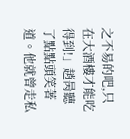之不易的吧,只在大酒樓才能吃得到!」趙昺聽了點點頭笑著道。他就曾走私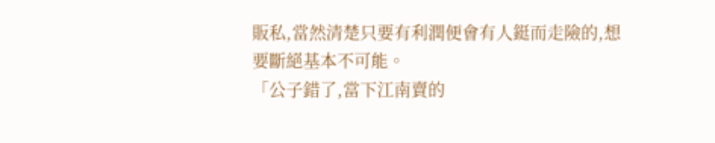販私,當然清楚只要有利潤便會有人鋌而走險的,想要斷絕基本不可能。
「公子錯了,當下江南賣的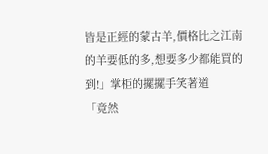皆是正經的蒙古羊,價格比之江南的羊要低的多,想要多少都能買的到!」掌柜的擺擺手笑著道
「竟然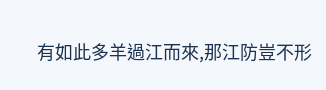有如此多羊過江而來,那江防豈不形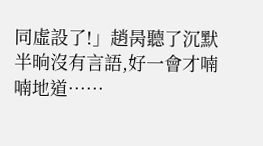同虛設了!」趙昺聽了沉默半晌沒有言語,好一會才喃喃地道……